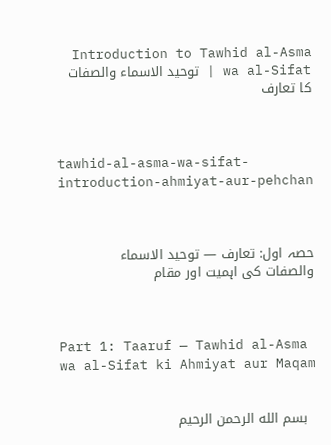Introduction to Tawhid al-Asma wa al-Sifat | توحید الاسماء والصفات کا تعارف



tawhid-al-asma-wa-sifat-introduction-ahmiyat-aur-pehchan



حصہ اول: تعارف — توحید الاسماء والصفات کی اہمیت اور مقام



Part 1: Taaruf — Tawhid al-Asma wa al-Sifat ki Ahmiyat aur Maqam


  بسم الله الرحمن الرحيم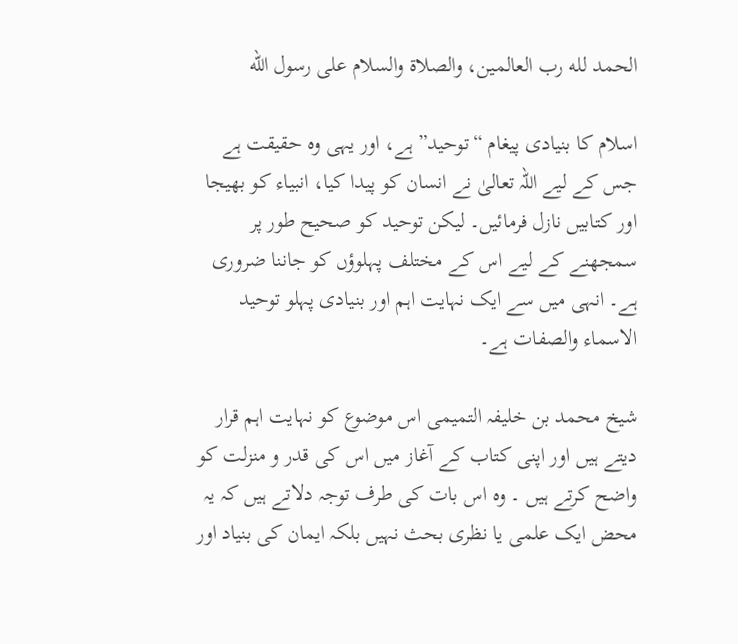الحمد لله رب العالمين، والصلاة والسلام على رسول الله

اسلام کا بنیادی پیغام “توحید” ہے، اور یہی وہ حقیقت ہے جس کے لیے اللہ تعالیٰ نے انسان کو پیدا کیا، انبیاء کو بھیجا اور کتابیں نازل فرمائیں۔ لیکن توحید کو صحیح طور پر سمجھنے کے لیے اس کے مختلف پہلوؤں کو جاننا ضروری ہے۔ انہی میں سے ایک نہایت اہم اور بنیادی پہلو توحید الاسماء والصفات ہے۔

شیخ محمد بن خلیفہ التمیمی اس موضوع کو نہایت اہم قرار دیتے ہیں اور اپنی کتاب کے آغاز میں اس کی قدر و منزلت کو واضح کرتے ہیں ۔ وہ اس بات کی طرف توجہ دلاتے ہیں کہ یہ محض ایک علمی یا نظری بحث نہیں بلکہ ایمان کی بنیاد اور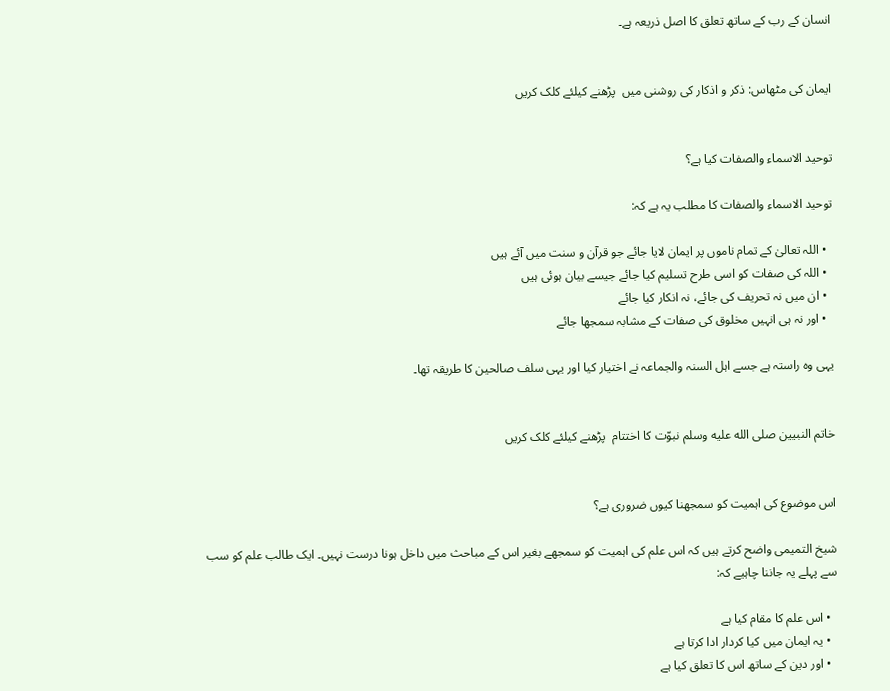انسان کے رب کے ساتھ تعلق کا اصل ذریعہ ہے۔


ایمان کی مٹھاس: ذکر و اذکار کی روشنی میں  پڑھنے کیلئے کلک کریں


توحید الاسماء والصفات کیا ہے؟

توحید الاسماء والصفات کا مطلب یہ ہے کہ:

  • اللہ تعالیٰ کے تمام ناموں پر ایمان لایا جائے جو قرآن و سنت میں آئے ہیں
  • اللہ کی صفات کو اسی طرح تسلیم کیا جائے جیسے بیان ہوئی ہیں
  • ان میں نہ تحریف کی جائے، نہ انکار کیا جائے
  • اور نہ ہی انہیں مخلوق کی صفات کے مشابہ سمجھا جائے

یہی وہ راستہ ہے جسے اہل السنہ والجماعہ نے اختیار کیا اور یہی سلف صالحین کا طریقہ تھا۔


خاتم النبیین صلى الله عليه وسلم نبوّت کا اختتام  پڑھنے کیلئے کلک کریں


اس موضوع کی اہمیت کو سمجھنا کیوں ضروری ہے؟

شیخ التمیمی واضح کرتے ہیں کہ اس علم کی اہمیت کو سمجھے بغیر اس کے مباحث میں داخل ہونا درست نہیں۔ ایک طالب علم کو سب سے پہلے یہ جاننا چاہیے کہ:

  • اس علم کا مقام کیا ہے
  • یہ ایمان میں کیا کردار ادا کرتا ہے
  • اور دین کے ساتھ اس کا تعلق کیا ہے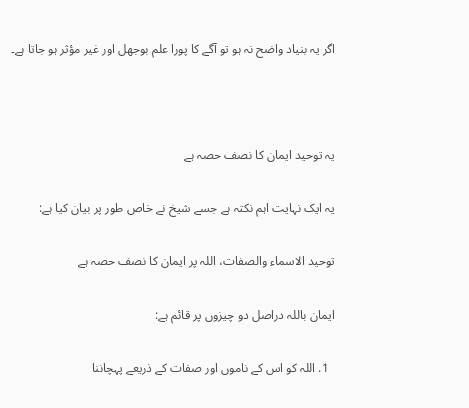اگر یہ بنیاد واضح نہ ہو تو آگے کا پورا علم بوجھل اور غیر مؤثر ہو جاتا ہے۔



یہ توحید ایمان کا نصف حصہ ہے

یہ ایک نہایت اہم نکتہ ہے جسے شیخ نے خاص طور پر بیان کیا ہے:

توحید الاسماء والصفات، اللہ پر ایمان کا نصف حصہ ہے

ایمان باللہ دراصل دو چیزوں پر قائم ہے:

  1. اللہ کو اس کے ناموں اور صفات کے ذریعے پہچاننا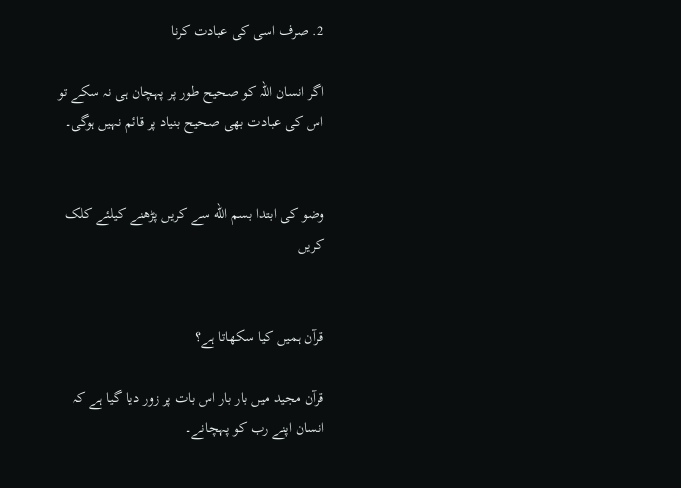2. صرف اسی کی عبادت کرنا

اگر انسان اللہ کو صحیح طور پر پہچان ہی نہ سکے تو اس کی عبادت بھی صحیح بنیاد پر قائم نہیں ہوگی۔


وضو کی ابتدا بسم الله سے کریں پڑھنے کیلئے کلک کریں


قرآن ہمیں کیا سکھاتا ہے؟

قرآن مجید میں بار بار اس بات پر زور دیا گیا ہے کہ انسان اپنے رب کو پہچانے۔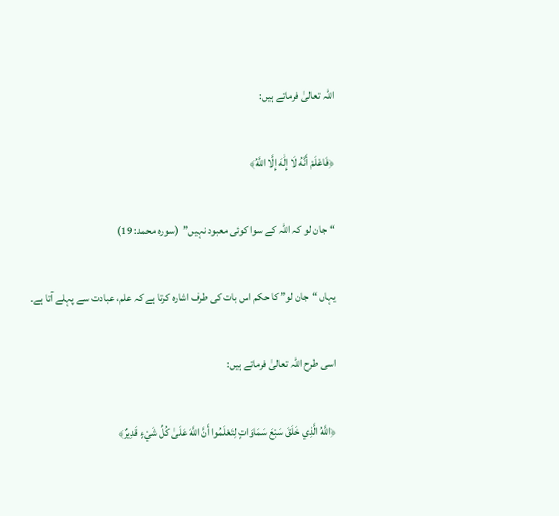اللہ تعالیٰ فرماتے ہیں:

﴿فَاعْلَمْ أَنَّهُ لَا إِلَٰهَ إِلَّا اللَّهُ﴾

“جان لو کہ اللہ کے سوا کوئی معبود نہیں”  (سورہ محمد: 19)

یہاں “جان لو” کا حکم اس بات کی طرف اشارہ کرتا ہے کہ علم، عبادت سے پہلے آتا ہے۔

اسی طرح اللہ تعالیٰ فرماتے ہیں:

﴿اللَّهُ الَّذِي خَلَقَ سَبْعَ سَمَاوَاتٍ لِتَعْلَمُوا أَنَّ اللَّهَ عَلَىٰ كُلِّ شَيْءٍ قَدِيرٌ﴾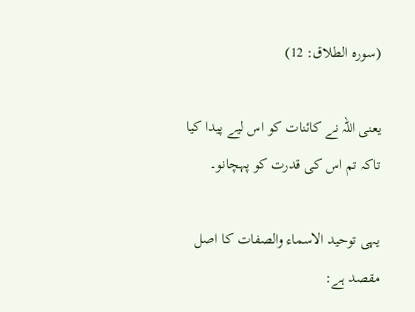(سورہ الطلاق: 12)

یعنی اللہ نے کائنات کو اس لیے پیدا کیا تاکہ تم اس کی قدرت کو پہچانو۔

یہی توحید الاسماء والصفات کا اصل مقصد ہے: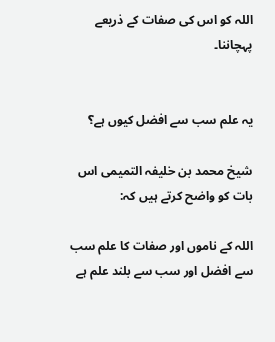اللہ کو اس کی صفات کے ذریعے پہچاننا۔


یہ علم سب سے افضل کیوں ہے؟

شیخ محمد بن خلیفہ التمیمی اس بات کو واضح کرتے ہیں کہ:

اللہ کے ناموں اور صفات کا علم سب سے افضل اور سب سے بلند علم ہے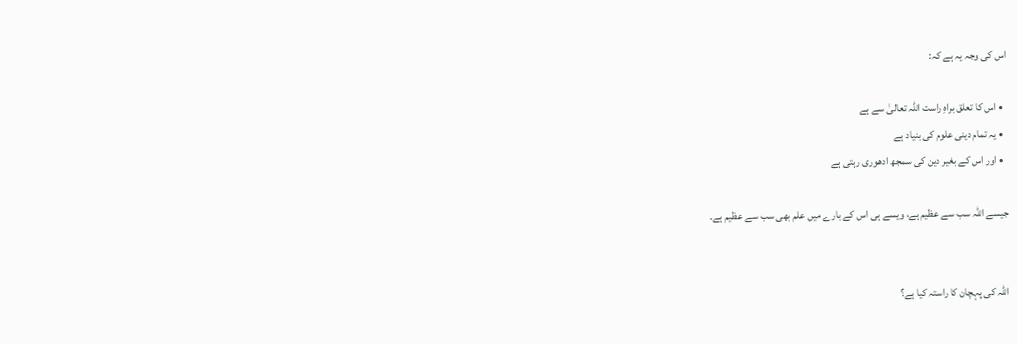اس کی وجہ یہ ہے کہ:

  • اس کا تعلق براہِ راست اللہ تعالیٰ سے ہے
  • یہ تمام دینی علوم کی بنیاد ہے
  • اور اس کے بغیر دین کی سمجھ ادھوری رہتی ہے

جیسے اللہ سب سے عظیم ہے، ویسے ہی اس کے بارے میں علم بھی سب سے عظیم ہے۔


اللہ کی پہچان کا راستہ کیا ہے؟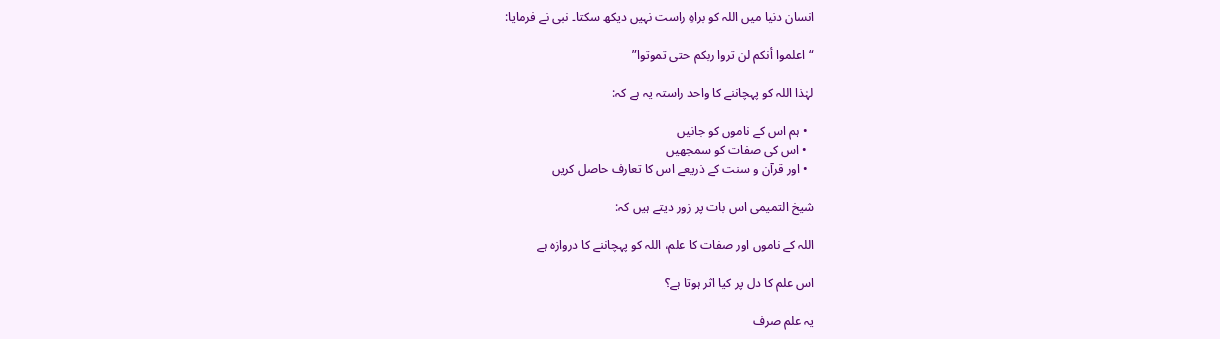انسان دنیا میں اللہ کو براہِ راست نہیں دیکھ سکتا۔ نبی نے فرمایا:

“اعلموا أنكم لن تروا ربكم حتى تموتوا”

لہٰذا اللہ کو پہچاننے کا واحد راستہ یہ ہے کہ:

  • ہم اس کے ناموں کو جانیں
  • اس کی صفات کو سمجھیں
  • اور قرآن و سنت کے ذریعے اس کا تعارف حاصل کریں

شیخ التمیمی اس بات پر زور دیتے ہیں کہ:

اللہ کے ناموں اور صفات کا علم، اللہ کو پہچاننے کا دروازہ ہے

اس علم کا دل پر کیا اثر ہوتا ہے؟

یہ علم صرف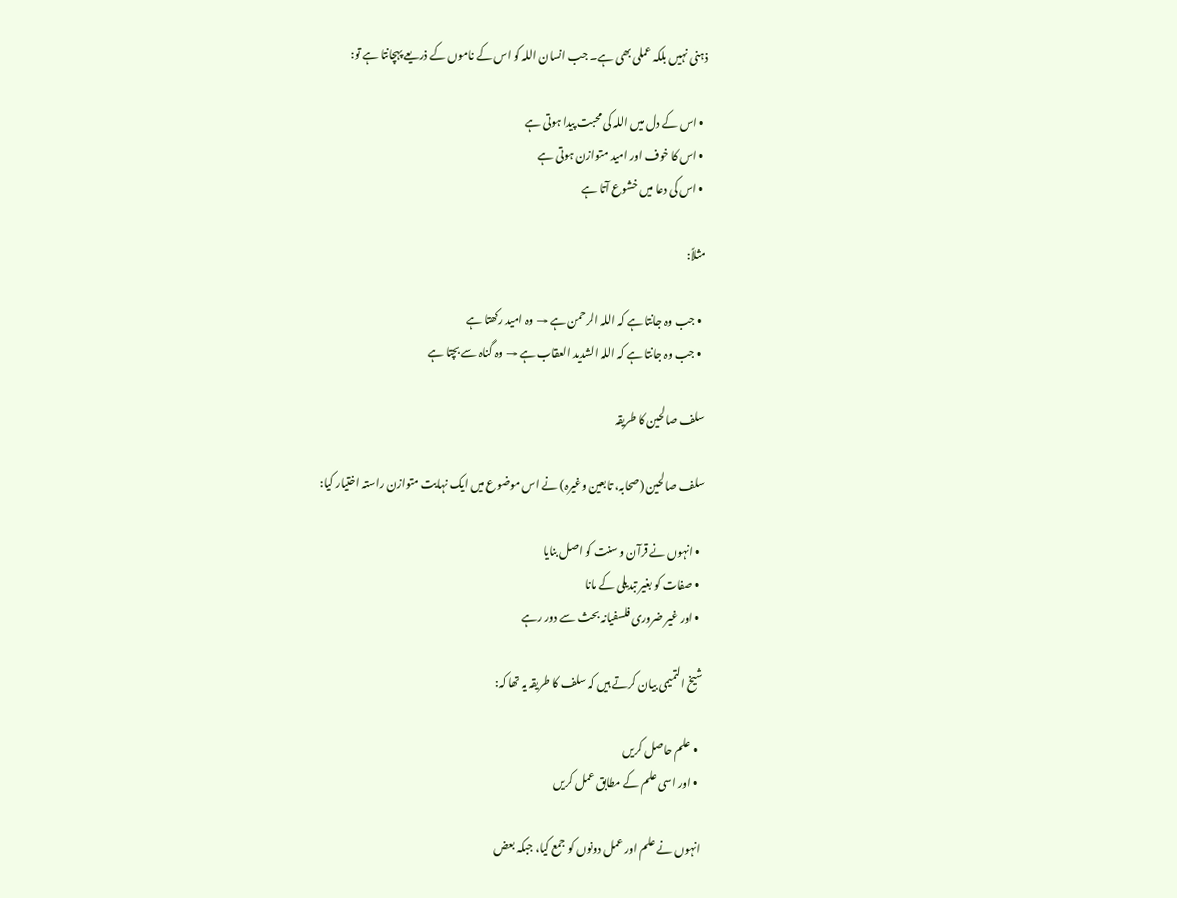ذہنی نہیں بلکہ عملی بھی ہے۔ جب انسان اللہ کو اس کے ناموں کے ذریعے پہچانتا ہے تو:

  • اس کے دل میں اللہ کی محبت پیدا ہوتی ہے
  • اس کا خوف اور امید متوازن ہوتی ہے
  • اس کی دعا میں خشوع آتا ہے

مثلاً:

  • جب وہ جانتا ہے کہ اللہ الرحمن ہے → وہ امید رکھتا ہے
  • جب وہ جانتا ہے کہ اللہ الشديد العقاب ہے → وہ گناہ سے بچتا ہے

سلف صالحین کا طریقہ

سلف صالحین (صحابہ، تابعین وغیرہ) نے اس موضوع میں ایک نہایت متوازن راستہ اختیار کیا:

  • انہوں نے قرآن و سنت کو اصل بنایا
  • صفات کو بغیر تبدیلی کے مانا
  • اور غیر ضروری فلسفیانہ بحث سے دور رہے

شیخ التمیمی بیان کرتے ہیں کہ سلف کا طریقہ یہ تھا کہ:

  • علم حاصل کریں
  • اور اسی علم کے مطابق عمل کریں

انہوں نے علم اور عمل دونوں کو جمع کیا، جبکہ بعض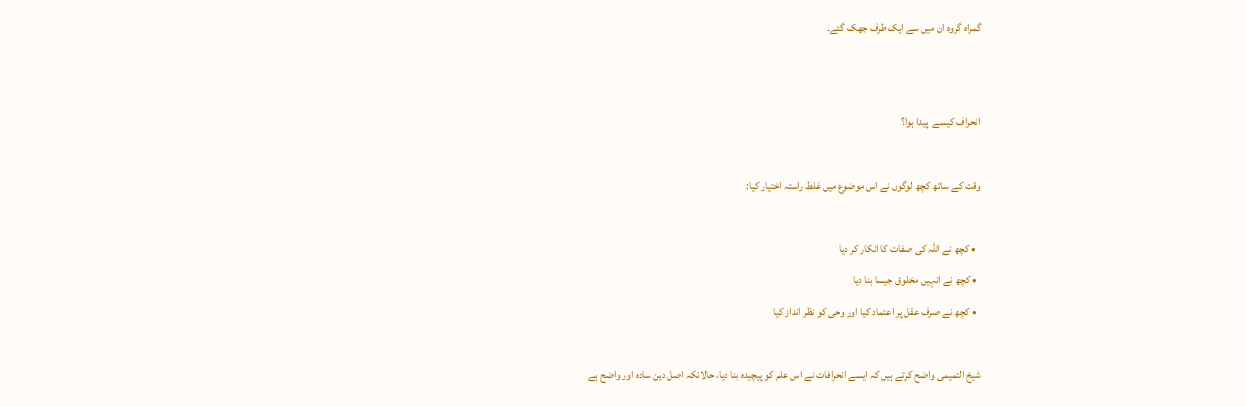گمراہ گروہ ان میں سے ایک طرف جھک گئے۔


انحراف کیسے  پیدا ہوا؟

وقت کے ساتھ کچھ لوگوں نے اس موضوع میں غلط راستہ اختیار کیا:

  • کچھ نے اللہ کی صفات کا انکار کر دیا
  • کچھ نے انہیں مخلوق جیسا بنا دیا
  • کچھ نے صرف عقل پر اعتماد کیا اور وحی کو نظر انداز کیا

شیخ التمیمی واضح کرتے ہیں کہ ایسے انحرافات نے اس علم کو پیچیدہ بنا دیا، حالانکہ اصل دین سادہ اور واضح ہے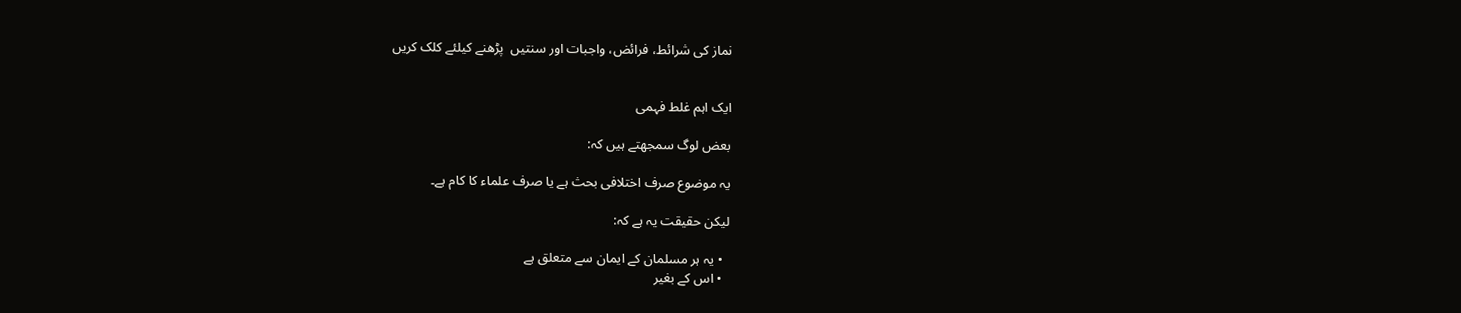نماز کی شرائط، فرائض، واجبات اور سنتیں  پڑھنے کیلئے کلک کریں


ایک اہم غلط فہمی

بعض لوگ سمجھتے ہیں کہ:

یہ موضوع صرف اختلافی بحث ہے یا صرف علماء کا کام ہے۔

لیکن حقیقت یہ ہے کہ:

  • یہ ہر مسلمان کے ایمان سے متعلق ہے
  • اس کے بغیر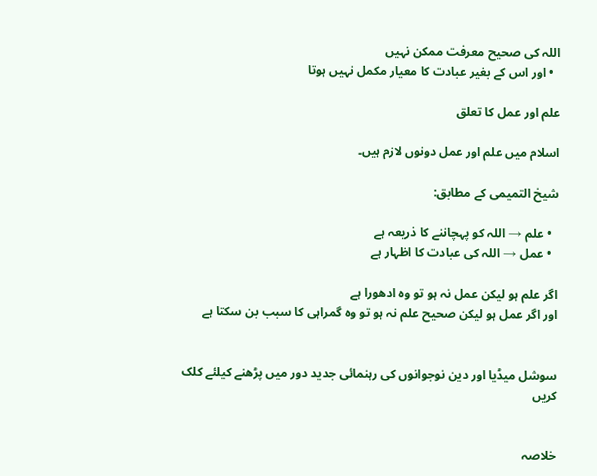اللہ کی صحیح معرفت ممکن نہیں
  • اور اس کے بغیر عبادت کا معیار مکمل نہیں ہوتا

علم اور عمل کا تعلق

اسلام میں علم اور عمل دونوں لازم ہیں۔

شیخ التمیمی کے مطابق:

  • علم → اللہ کو پہچاننے کا ذریعہ ہے
  • عمل → اللہ کی عبادت کا اظہار ہے

اگر علم ہو لیکن عمل نہ ہو تو وہ ادھورا ہے
اور اگر عمل ہو لیکن صحیح علم نہ ہو تو وہ گمراہی کا سبب بن سکتا ہے


سوشل میڈیا اور دین نوجوانوں کی رہنمائی جدید دور میں پڑھنے کیلئے کلک کریں


خلاصہ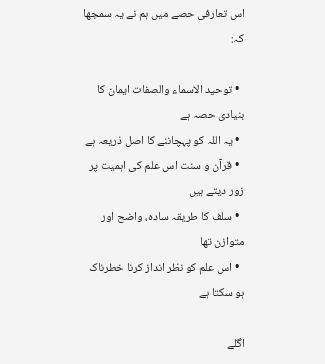اس تعارفی حصے میں ہم نے یہ سمجھا کہ:

  • توحید الاسماء والصفات ایمان کا بنیادی حصہ ہے
  • یہ اللہ کو پہچاننے کا اصل ذریعہ ہے
  • قرآن و سنت اس علم کی اہمیت پر زور دیتے ہیں
  • سلف کا طریقہ سادہ، واضح اور متوازن تھا
  • اس علم کو نظر انداز کرنا خطرناک ہو سکتا ہے

اگلے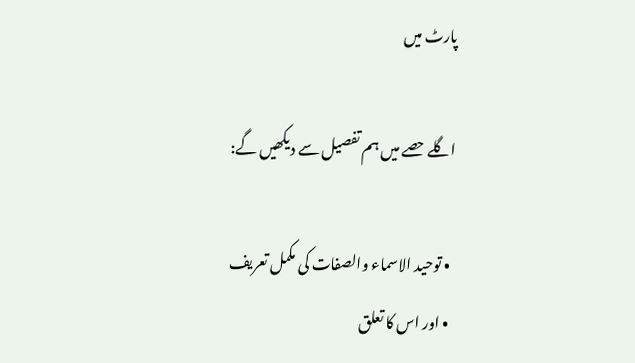پارٹ میں

اگلے حصے میں ہم تفصیل سے دیکھیں گے:

  • توحید الاسماء والصفات کی مکمل تعریف
  • اور اس کا تعلق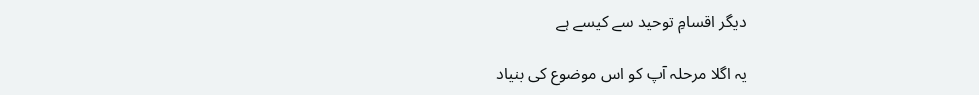دیگر اقسامِ توحید سے کیسے ہے

یہ اگلا مرحلہ آپ کو اس موضوع کی بنیاد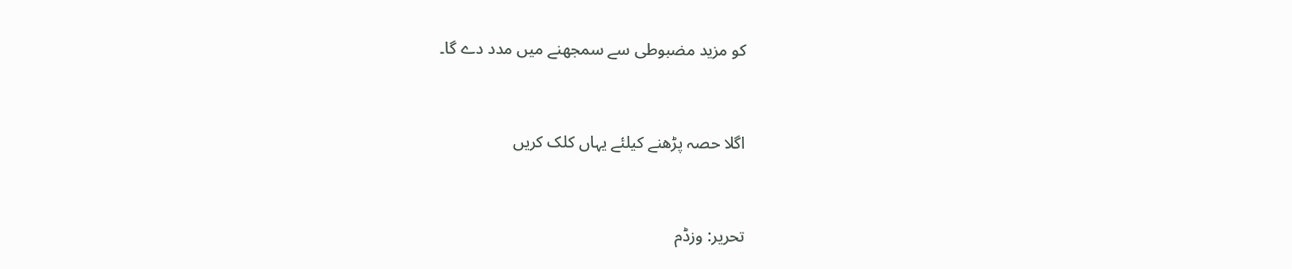کو مزید مضبوطی سے سمجھنے میں مدد دے گا۔


اگلا حصہ پڑھنے کیلئے یہاں کلک کریں


تحریر: وزڈم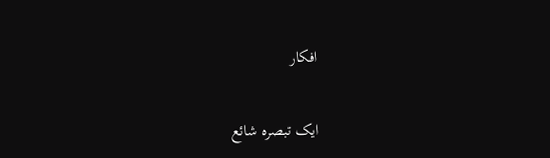افکار

ایک تبصرہ شائع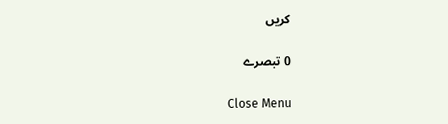کریں

0 تبصرے

Close Menu